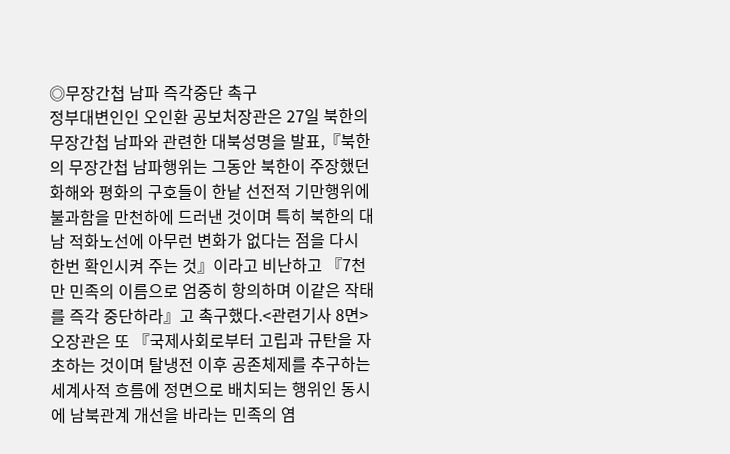◎무장간첩 남파 즉각중단 촉구
정부대변인인 오인환 공보처장관은 27일 북한의 무장간첩 남파와 관련한 대북성명을 발표,『북한의 무장간첩 남파행위는 그동안 북한이 주장했던 화해와 평화의 구호들이 한낱 선전적 기만행위에 불과함을 만천하에 드러낸 것이며 특히 북한의 대남 적화노선에 아무런 변화가 없다는 점을 다시 한번 확인시켜 주는 것』이라고 비난하고 『7천만 민족의 이름으로 엄중히 항의하며 이같은 작태를 즉각 중단하라』고 촉구했다.<관련기사 8면>
오장관은 또 『국제사회로부터 고립과 규탄을 자초하는 것이며 탈냉전 이후 공존체제를 추구하는 세계사적 흐름에 정면으로 배치되는 행위인 동시에 남북관계 개선을 바라는 민족의 염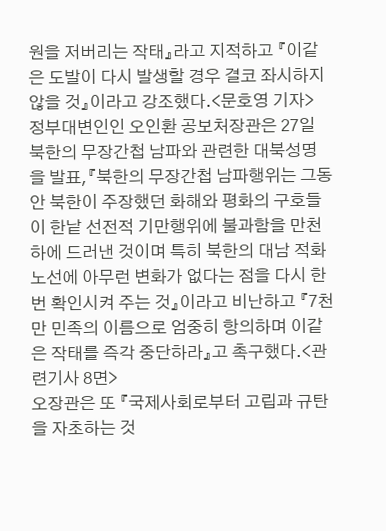원을 저버리는 작태』라고 지적하고 『이같은 도발이 다시 발생할 경우 결코 좌시하지 않을 것』이라고 강조했다.<문호영 기자>
정부대변인인 오인환 공보처장관은 27일 북한의 무장간첩 남파와 관련한 대북성명을 발표,『북한의 무장간첩 남파행위는 그동안 북한이 주장했던 화해와 평화의 구호들이 한낱 선전적 기만행위에 불과함을 만천하에 드러낸 것이며 특히 북한의 대남 적화노선에 아무런 변화가 없다는 점을 다시 한번 확인시켜 주는 것』이라고 비난하고 『7천만 민족의 이름으로 엄중히 항의하며 이같은 작태를 즉각 중단하라』고 촉구했다.<관련기사 8면>
오장관은 또 『국제사회로부터 고립과 규탄을 자초하는 것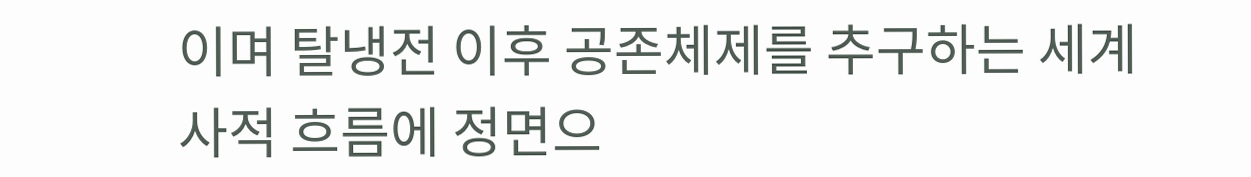이며 탈냉전 이후 공존체제를 추구하는 세계사적 흐름에 정면으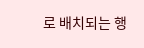로 배치되는 행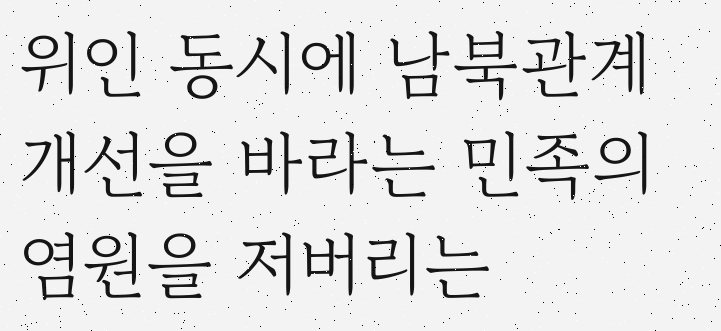위인 동시에 남북관계 개선을 바라는 민족의 염원을 저버리는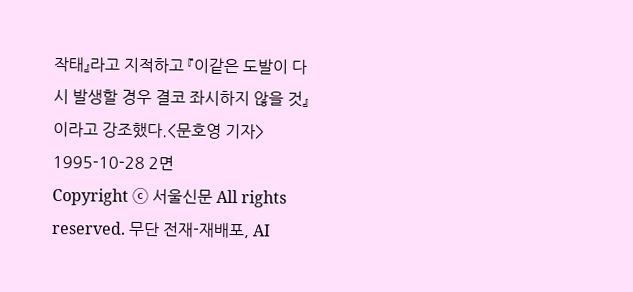작태』라고 지적하고 『이같은 도발이 다시 발생할 경우 결코 좌시하지 않을 것』이라고 강조했다.<문호영 기자>
1995-10-28 2면
Copyright ⓒ 서울신문 All rights reserved. 무단 전재-재배포, AI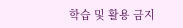학습 및 활용 금지